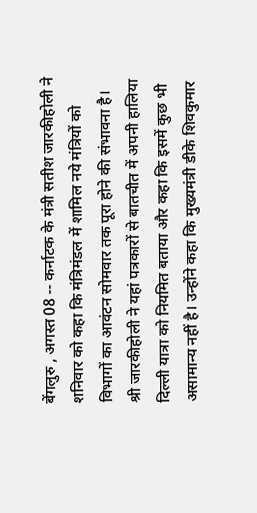बेंगलुरु , अगस्त 08 -- कर्नाटक के मंत्री सतीश जारकीहोली ने शनिवार को कहा कि मंत्रिमंडल में शामिल नये मंत्रियों को विभागों का आवंटन सोमवार तक पूरा होने की संभावना है।
श्री जारकीहोली ने यहां पत्रकारों से बातचीत में अपनी हालिया दिल्ली यात्रा को नियमित बताया और कहा कि इसमें कुछ भी असामान्य नहीं है। उन्होंने कहा कि मुख्यमंत्री डीके शिवकुमार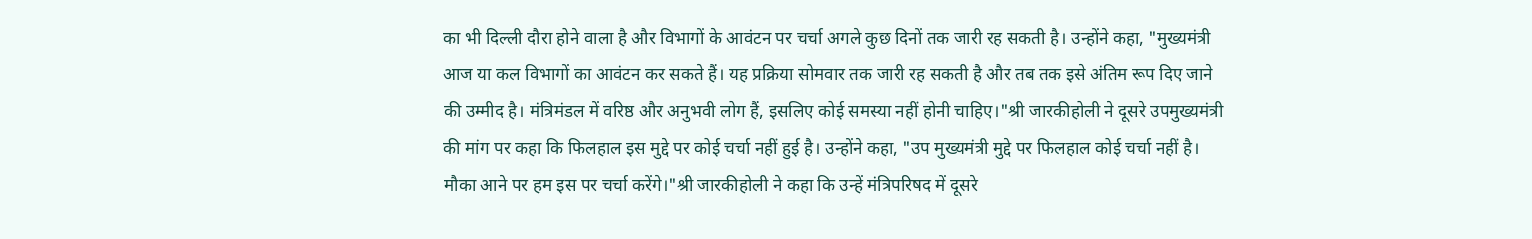का भी दिल्ली दौरा होने वाला है और विभागों के आवंटन पर चर्चा अगले कुछ दिनों तक जारी रह सकती है। उन्होंने कहा, "मुख्यमंत्री आज या कल विभागों का आवंटन कर सकते हैं। यह प्रक्रिया सोमवार तक जारी रह सकती है और तब तक इसे अंतिम रूप दिए जाने की उम्मीद है। मंत्रिमंडल में वरिष्ठ और अनुभवी लोग हैं, इसलिए कोई समस्या नहीं होनी चाहिए।"श्री जारकीहोली ने दूसरे उपमुख्यमंत्री की मांग पर कहा कि फिलहाल इस मुद्दे पर कोई चर्चा नहीं हुई है। उन्होंने कहा, "उप मुख्यमंत्री मुद्दे पर फिलहाल कोई चर्चा नहीं है। मौका आने पर हम इस पर चर्चा करेंगे।"श्री जारकीहोली ने कहा कि उन्हें मंत्रिपरिषद में दूसरे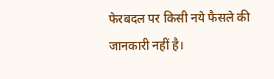फेरबदल पर किसी नये फैसले की जानकारी नहीं है।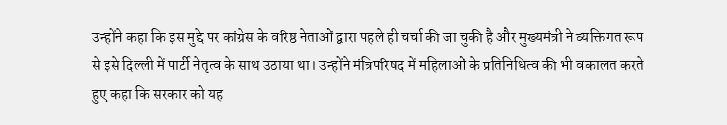उन्होंने कहा कि इस मुद्दे पर कांग्रेस के वरिष्ठ नेताओं द्वारा पहले ही चर्चा की जा चुकी है और मुख्यमंत्री ने व्यक्तिगत रूप से इसे दिल्ली में पार्टी नेतृत्व के साथ उठाया था। उन्होंने मंत्रिपरिषद में महिलाओं के प्रतिनिधित्व की भी वकालत करते हुए कहा कि सरकार को यह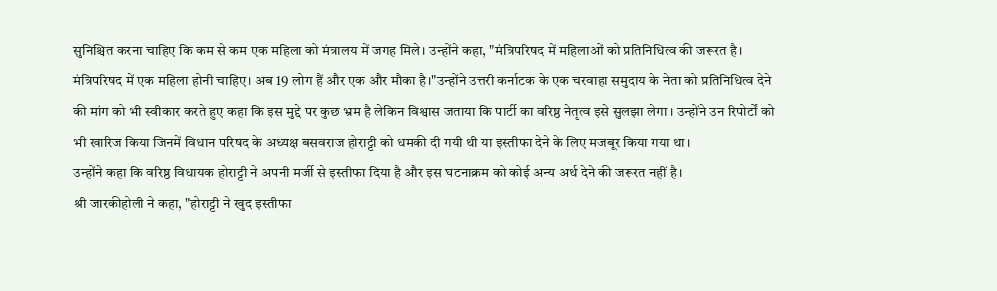सुनिश्चित करना चाहिए कि कम से कम एक महिला को मंत्रालय में जगह मिले। उन्होंने कहा, "मंत्रिपरिषद में महिलाओं को प्रतिनिधित्व की जरूरत है। मंत्रिपरिषद में एक महिला होनी चाहिए। अब 19 लोग हैं और एक और मौका है।"उन्होंने उत्तरी कर्नाटक के एक चरवाहा समुदाय के नेता को प्रतिनिधित्व देने की मांग को भी स्वीकार करते हुए कहा कि इस मुद्दे पर कुछ भ्रम है लेकिन विश्वास जताया कि पार्टी का वरिष्ठ नेतृत्व इसे सुलझा लेगा। उन्होंने उन रिपोर्टों को भी खारिज किया जिनमें विधान परिषद के अध्यक्ष बसवराज होराट्टी को धमकी दी गयी थी या इस्तीफा देने के लिए मजबूर किया गया था।
उन्होंने कहा कि वरिष्ठ विधायक होराट्टी ने अपनी मर्जी से इस्तीफा दिया है और इस घटनाक्रम को कोई अन्य अर्थ देने की जरूरत नहीं है।
श्री जारकीहोली ने कहा, "होराट्टी ने खुद इस्तीफा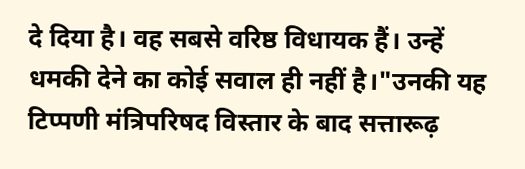दे दिया है। वह सबसे वरिष्ठ विधायक हैं। उन्हें धमकी देने का कोई सवाल ही नहीं है।"उनकी यह टिप्पणी मंत्रिपरिषद विस्तार के बाद सत्तारूढ़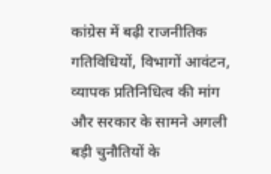कांग्रेस में बढ़ी राजनीतिक गतिविधियों, विभागों आवंटन, व्यापक प्रतिनिधित्व की मांग और सरकार के सामने अगली बड़ी चुनौतियों के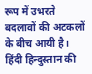रूप में उभरते बदलावों की अटकलों के बीच आयी है।
हिंदी हिन्दुस्तान की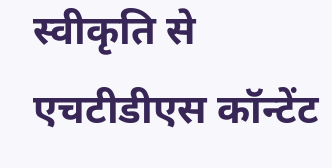स्वीकृति से एचटीडीएस कॉन्टेंट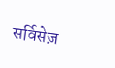सर्विसेज़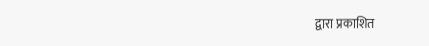द्वारा प्रकाशित